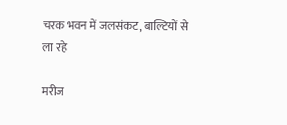चरक भवन में जलसंकट, बाल्टियों से ला रहे

मरीज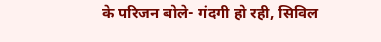के परिजन बोले- गंदगी हो रही, सिविल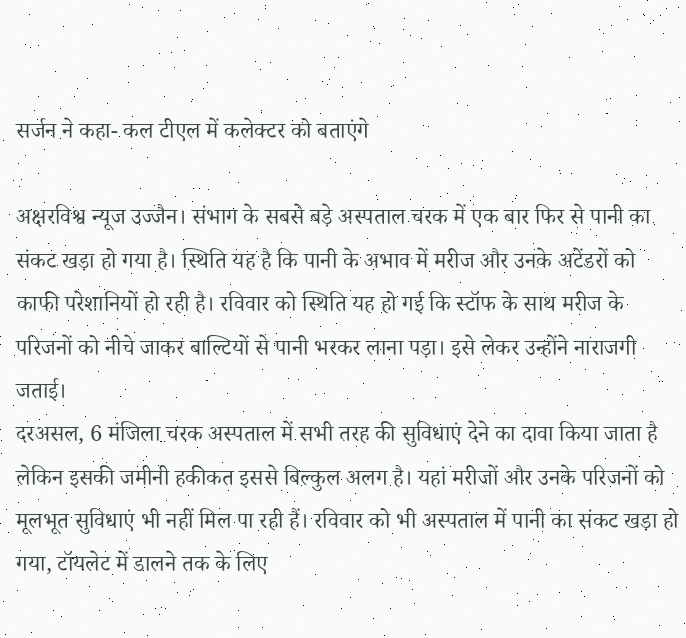सर्जन ने कहा- कल टीएल में कलेक्टर को बताएंगे

अक्षरविश्व न्यूज उज्जैन। संभाग के सबसे बड़े अस्पताल चरक में एक बार फिर से पानी का संकट खड़ा हो गया है। स्थिति यह है कि पानी के अभाव में मरीज और उनके अटेंडरों को काफी परेशानियों हो रही है। रविवार को स्थिति यह हो गई कि स्टॉफ के साथ मरीज के परिजनों को नीचे जाकर बाल्टियों से पानी भरकर लाना पड़ा। इसे लेकर उन्होंने नाराजगी जताई।
दरअसल, 6 मंजिला चरक अस्पताल में सभी तरह की सुविधाएं देने का दावा किया जाता है लेकिन इसकी जमीनी हकीकत इससे बिल्कुल अलग है। यहां मरीजों और उनके परिजनों को मूलभूत सुविधाएं भी नहीं मिल पा रही हैं। रविवार को भी अस्पताल में पानी का संकट खड़ा हो गया, टॉयलेट में डालने तक के लिए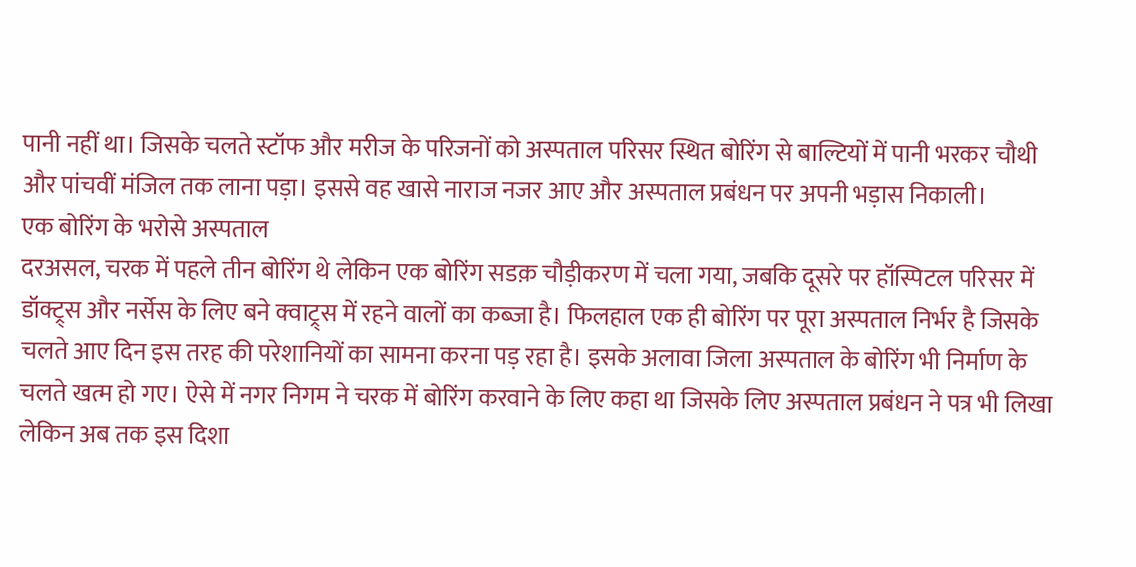पानी नहीं था। जिसके चलते स्टॉफ और मरीज के परिजनों को अस्पताल परिसर स्थित बोरिंग से बाल्टियों में पानी भरकर चौथी और पांचवीं मंजिल तक लाना पड़ा। इससे वह खासे नाराज नजर आए और अस्पताल प्रबंधन पर अपनी भड़ास निकाली।
एक बोरिंग के भरोसे अस्पताल
दरअसल, चरक में पहले तीन बोरिंग थे लेकिन एक बोरिंग सडक़ चौड़ीकरण में चला गया, जबकि दूसरे पर हॉस्पिटल परिसर में डॉक्ट्र्स और नर्सेस के लिए बने क्वाट्र्स में रहने वालों का कब्जा है। फिलहाल एक ही बोरिंग पर पूरा अस्पताल निर्भर है जिसके चलते आए दिन इस तरह की परेशानियों का सामना करना पड़ रहा है। इसके अलावा जिला अस्पताल के बोरिंग भी निर्माण के चलते खत्म हो गए। ऐसे में नगर निगम ने चरक में बोरिंग करवाने के लिए कहा था जिसके लिए अस्पताल प्रबंधन ने पत्र भी लिखा लेकिन अब तक इस दिशा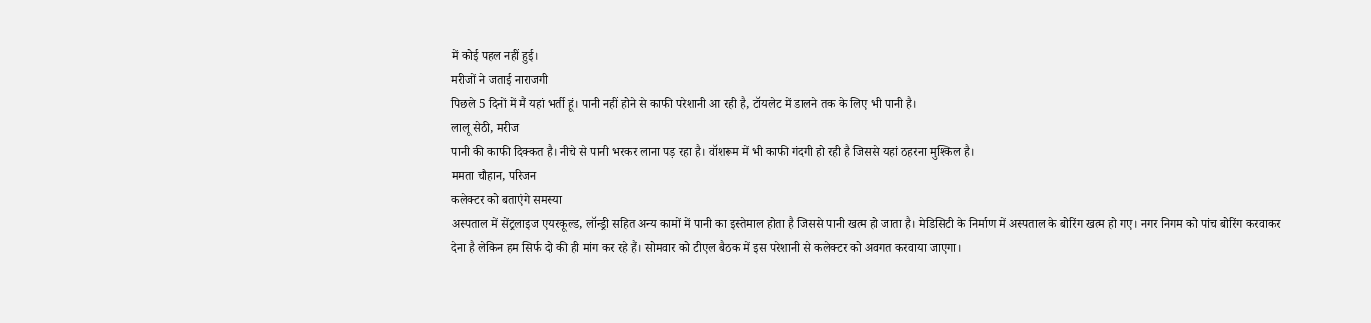में कोई पहल नहीं हुई।
मरीजों ने जताई नाराजगी
पिछले 5 दिनों में मैं यहां भर्ती हूं। पानी नहीं होने से काफी परेशानी आ रही है, टॉयलेट में डालने तक के लिए भी पानी है।
लालू सेठी, मरीज
पानी की काफी दिक्कत है। नीचे से पानी भरकर लाना पड़ रहा है। वॉशरूम में भी काफी गंदगी हो रही है जिससे यहां ठहरना मुश्किल है।
ममता चौहान, परिजन
कलेक्टर को बताएंगे समस्या
अस्पताल में सेंट्रलाइज एयरकूल्ड, लॉन्ड्री सहित अन्य कामों में पानी का इस्तेमाल होता है जिससे पानी खत्म हो जाता है। मेडिसिटी के निर्माण में अस्पताल के बोरिंग खत्म हो गए। नगर निगम को पांच बोरिंग करवाकर देना है लेकिन हम सिर्फ दो की ही मांग कर रहे हैं। सोमवार को टीएल बैठक में इस परेशानी से कलेक्टर को अवगत करवाया जाएगा।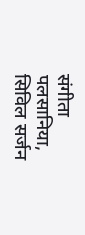संगीता पलसानिया, सिविल सर्जन